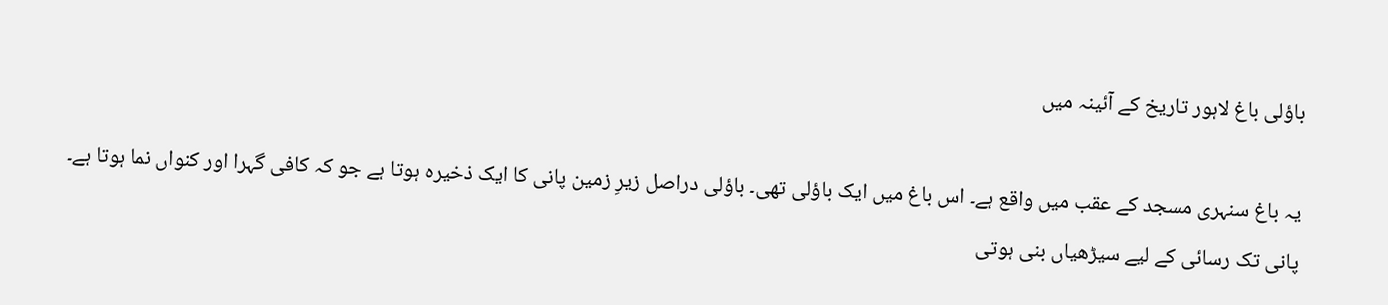باؤلی باغ لاہور تاریخ کے آئینہ میں

یہ باغ سنہری مسجد کے عقب میں واقع ہے۔ اس باغ میں ایک باؤلی تھی۔ باؤلی دراصل زیرِ زمین پانی کا ایک ذخیرہ ہوتا ہے جو کہ کافی گہرا اور کنواں نما ہوتا ہے۔ پانی تک رسائی کے لیے سیڑھیاں بنی ہوتی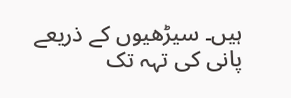ہیں۔ سیڑھیوں کے ذریعے پانی کی تہہ تک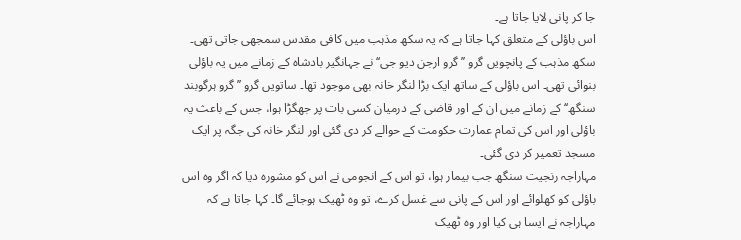جا کر پانی لایا جاتا ہے۔
اس باؤلی کے متعلق کہا جاتا ہے کہ یہ سکھ مذہب میں کافی مقدس سمجھی جاتی تھی۔ سکھ مذہب کے پانچویں گرو ’’گرو ارجن دیو جی‘‘ نے جہانگیر بادشاہ کے زمانے میں یہ باؤلی بنوائی تھی۔ اس باؤلی کے ساتھ ایک بڑا لنگر خانہ بھی موجود تھا۔ ساتویں گرو ’’گرو ہرگوبند سنگھ‘‘ کے زمانے میں ان کے اور قاضی کے درمیان کسی بات پر جھگڑا ہوا، جس کے باعث یہ باؤلی اور اس کی تمام عمارت حکومت کے حوالے کر دی گئی اور لنگر خانہ کی جگہ پر ایک مسجد تعمیر کر دی گئی۔
مہاراجہ رنجیت سنگھ جب بیمار ہوا، تو اس کے انجومی نے اس کو مشورہ دیا کہ اگر وہ اس باؤلی کو کھلوائے اور اس کے پانی سے غسل کرے، تو وہ ٹھیک ہوجائے گا۔ کہا جاتا ہے کہ مہاراجہ نے ایسا ہی کیا اور وہ ٹھیک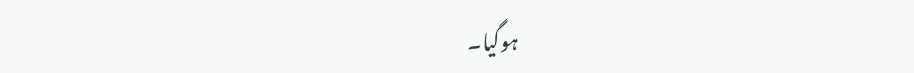ہوگیا۔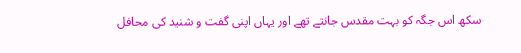سکھ اس جگہ کو بہت مقدس جانتے تھے اور یہاں اپنی گفت و شنید کی محافل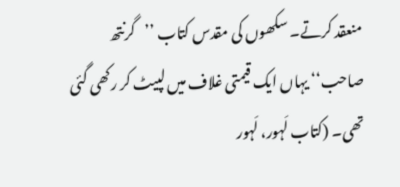منعقد کرتے۔ سکھوں کی مقدس کتاب ’’گرنتھ صاحب‘‘ یہاں ایک قیمتی غلاف میں لپیٹ کر رکھی گئی تھی۔ (کتاب لَہور، لَہور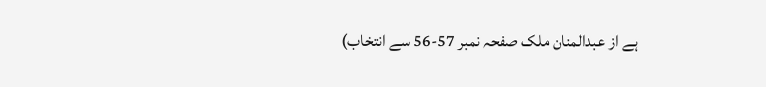ہے از عبدالمنان ملک صفحہ نمبر 57-56 سے انتخاب)